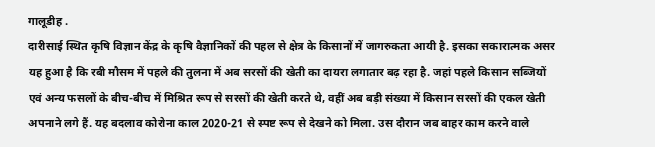गालूडीह .
दारीसाई स्थित कृषि विज्ञान केंद्र के कृषि वैज्ञानिकों की पहल से क्षेत्र के किसानों में जागरुकता आयी है. इसका सकारात्मक असर यह हुआ है कि रबी मौसम में पहले की तुलना में अब सरसों की खेती का दायरा लगातार बढ़ रहा है. जहां पहले किसान सब्जियों एवं अन्य फसलों के बीच-बीच में मिश्रित रूप से सरसों की खेती करते थे, वहीं अब बड़ी संख्या में किसान सरसों की एकल खेती अपनाने लगे हैं. यह बदलाव कोरोना काल 2020-21 से स्पष्ट रूप से देखने को मिला. उस दौरान जब बाहर काम करने वाले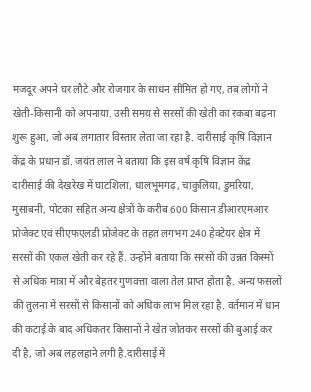मजदूर अपने घर लौटे और रोजगार के साधन सीमित हो गए, तब लोगों ने खेती-किसानी को अपनाया. उसी समय से सरसों की खेती का रकबा बढ़ना शुरू हुआ, जो अब लगातार विस्तार लेता जा रहा है. दारीसाई कृषि विज्ञान केंद्र के प्रधान डॉ. जयंत लाल ने बताया कि इस वर्ष कृषि विज्ञान केंद्र दारीसाई की देखरेख में घाटशिला, धालभूमगढ़, चाकुलिया, डुमरिया, मुसाबनी, पोटका सहित अन्य क्षेत्रों के करीब 600 किसान डीआरएमआर प्रोजेक्ट एवं सीएफएलडी प्रोजेक्ट के तहत लगभग 240 हेक्टेयर क्षेत्र में सरसों की एकल खेती कर रहे हैं. उन्होंने बताया कि सरसों की उन्नत किस्मों से अधिक मात्रा में और बेहतर गुणवत्ता वाला तेल प्राप्त होता है. अन्य फसलों की तुलना में सरसों से किसानों को अधिक लाभ मिल रहा है. वर्तमान में धान की कटाई के बाद अधिकतर किसानों ने खेत जोतकर सरसों की बुआई कर दी है, जो अब लहलहाने लगी है.दारीसाई में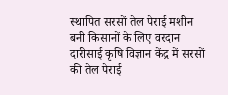स्थापित सरसों तेल पेराई मशीन बनी किसानों के लिए वरदान
दारीसाई कृषि विज्ञान केंद्र में सरसों की तेल पेराई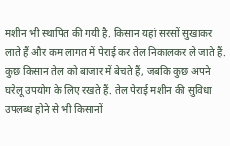मशीन भी स्थापित की गयी है. किसान यहां सरसों सुखाकर लाते हैं और कम लागत में पेराई कर तेल निकालकर ले जाते हैं. कुछ किसान तेल को बाजार में बेचते हैं, जबकि कुछ अपने घरेलू उपयोग के लिए रखते हैं. तेल पेराई मशीन की सुविधा उपलब्ध होने से भी किसानों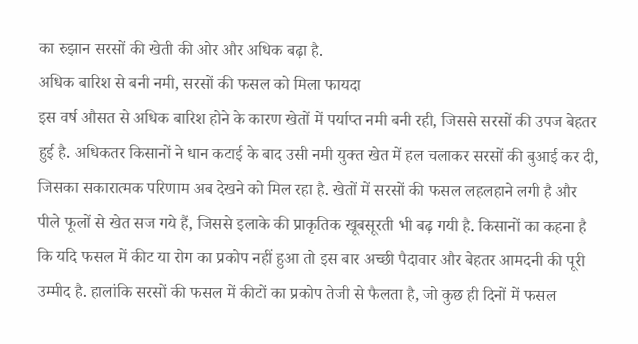का रुझान सरसों की खेती की ओर और अधिक बढ़ा है.
अधिक बारिश से बनी नमी, सरसों की फसल को मिला फायदा
इस वर्ष औसत से अधिक बारिश होने के कारण खेतों में पर्याप्त नमी बनी रही, जिससे सरसों की उपज बेहतर हुई है. अधिकतर किसानों ने धान कटाई के बाद उसी नमी युक्त खेत में हल चलाकर सरसों की बुआई कर दी, जिसका सकारात्मक परिणाम अब देखने को मिल रहा है. खेतों में सरसों की फसल लहलहाने लगी है और पीले फूलों से खेत सज गये हैं, जिससे इलाके की प्राकृतिक खूबसूरती भी बढ़ गयी है. किसानों का कहना है कि यदि फसल में कीट या रोग का प्रकोप नहीं हुआ तो इस बार अच्छी पैदावार और बेहतर आमदनी की पूरी उम्मीद है. हालांकि सरसों की फसल में कीटों का प्रकोप तेजी से फैलता है, जो कुछ ही दिनों में फसल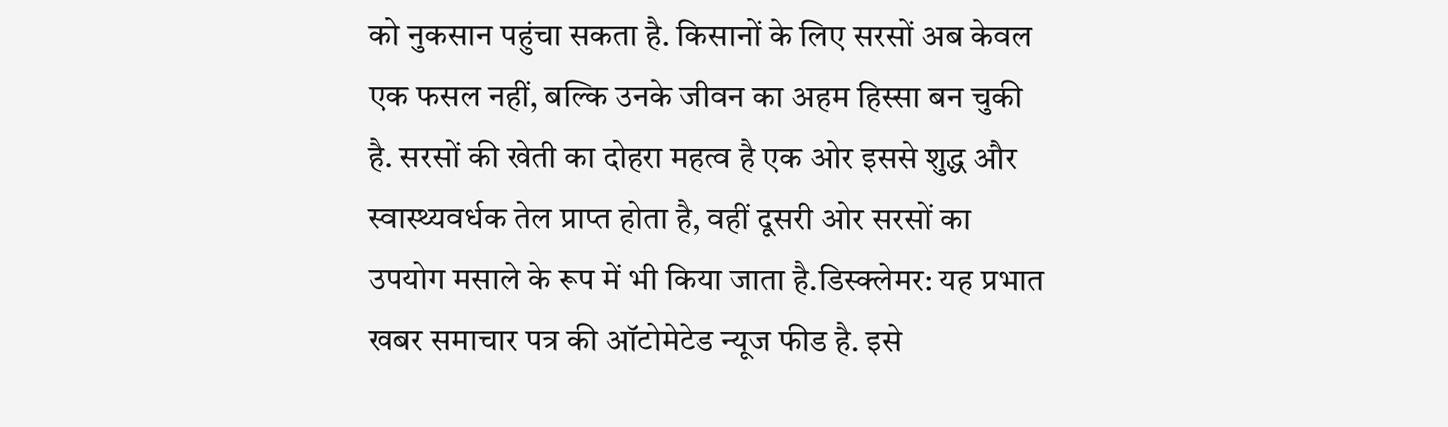को नुकसान पहुंचा सकता है. किसानों के लिए सरसों अब केवल एक फसल नहीं, बल्कि उनके जीवन का अहम हिस्सा बन चुकी है. सरसों की खेती का दोहरा महत्व है एक ओर इससे शुद्ध और स्वास्थ्यवर्धक तेल प्राप्त होता है, वहीं दूसरी ओर सरसों का उपयोग मसाले के रूप में भी किया जाता है.डिस्क्लेमर: यह प्रभात खबर समाचार पत्र की ऑटोमेटेड न्यूज फीड है. इसे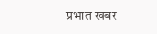प्रभात खबर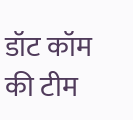डॉट कॉम की टीम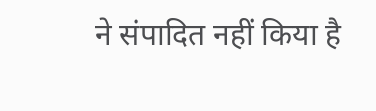ने संपादित नहीं किया है